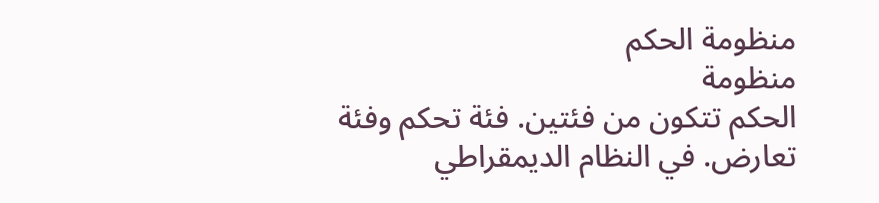منظومة الحكم
منظومة
الحكم تتكون من فئتين. فئة تحكم وفئة تعارض. في النظام الديمقراطي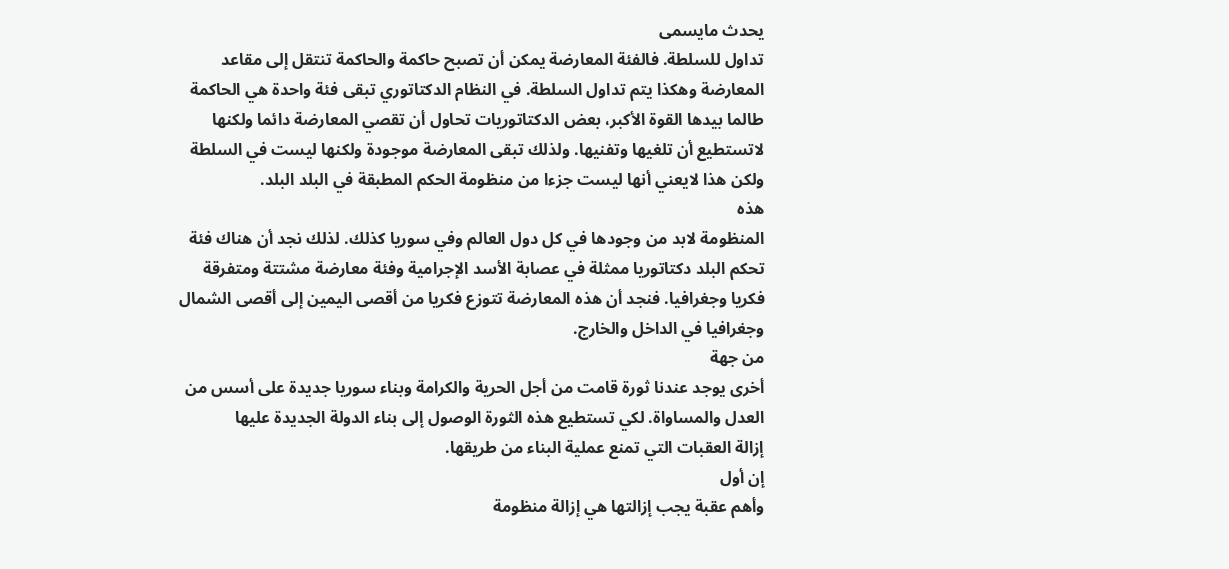يحدث مايسمى
تداول للسلطة. فالفئة المعارضة يمكن أن تصبح حاكمة والحاكمة تنتقل إلى مقاعد
المعارضة وهكذا يتم تداول السلطة. في النظام الدكتاتوري تبقى فئة واحدة هي الحاكمة
طالما بيدها القوة الأكبر، بعض الدكتاتوريات تحاول أن تقصي المعارضة دائما ولكنها
لاتستطيع أن تلغيها وتفنيها. ولذلك تبقى المعارضة موجودة ولكنها ليست في السلطة
ولكن هذا لايعني أنها ليست جزءا من منظومة الحكم المطبقة في البلد البلد.
هذه
المنظومة لابد من وجودها في كل دول العالم وفي سوريا كذلك. لذلك نجد أن هناك فئة
تحكم البلد دكتاتوريا ممثلة في عصابة الأسد الإجرامية وفئة معارضة مشتتة ومتفرقة
فكريا وجغرافيا. فنجد أن هذه المعارضة تتوزع فكريا من أقصى اليمين إلى أقصى الشمال
وجغرافيا في الداخل والخارج.
من جهة
أخرى يوجد عندنا ثورة قامت من أجل الحرية والكرامة وبناء سوريا جديدة على أسس من
العدل والمساواة. لكي تستطيع هذه الثورة الوصول إلى بناء الدولة الجديدة عليها
إزالة العقبات التي تمنع عملية البناء من طريقها.
إن أول
وأهم عقبة يجب إزالتها هي إزالة منظومة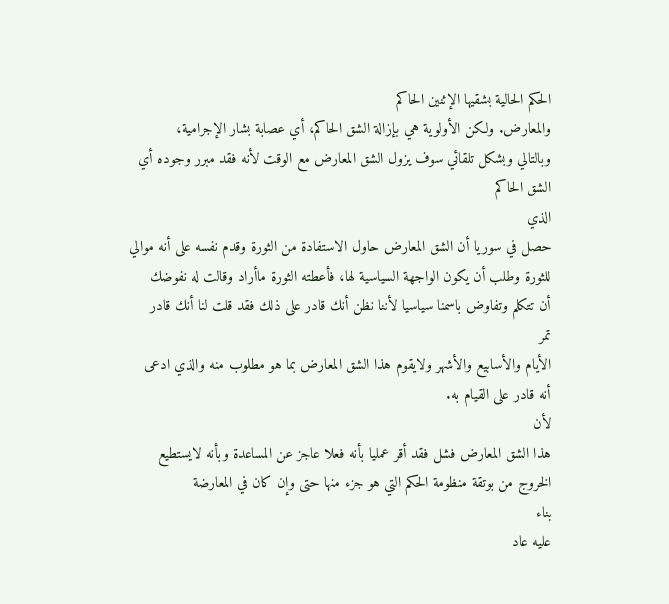الحكم الحالية بشقيها الإثنين الحاكم
والمعارض. ولكن الأولوية هي بإزالة الشق الحاكم، أي عصابة بشار الإجرامية،
وبالتالي وبشكل تلقائي سوف يزول الشق المعارض مع الوقت لأنه فقد مبرر وجوده أي
الشق الحاكم
الذي
حصل في سوريا أن الشق المعارض حاول الاستفادة من الثورة وقدم نفسه على أنه موالي
للثورة وطلب أن يكون الواجهة السياسية لها، فأعطته الثورة ماأراد وقالت له نفوضك
أن تتكلم وتفاوض باسمنا سياسيا لأننا نظن أنك قادر على ذلك فقد قلت لنا أنك قادر
تمر
الأيام والأسابيع والأشهر ولايقوم هذا الشق المعارض بما هو مطلوب منه والذي ادعى
أنه قادر على القيام به.
لأن
هذا الشق المعارض فشل فقد أقر عمليا بأنه فعلا عاجز عن المساعدة وبأنه لايستطيع
الخروج من بوتقة منظومة الحكم التي هو جزء منها حتى وإن كان في المعارضة
بناء
عليه عاد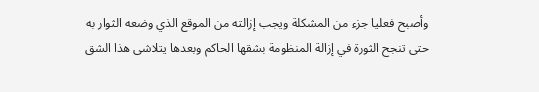وأصبح فعليا جزء من المشكلة ويجب إزالته من الموقع الذي وضعه الثوار به
حتى تنجح الثورة في إزالة المنظومة بشقها الحاكم وبعدها يتلاشى هذا الشق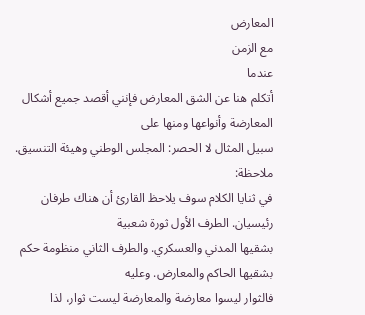المعارض
مع الزمن
عندما
أتكلم هنا عن الشق المعارض فإنني أقصد جميع أشكال المعارضة وأنواعها ومنها على
سبيل المثال لا الحصر: المجلس الوطني وهيئة التنسيق.
ملاحظة:
في ثنايا الكلام سوف يلاحظ القارئ أن هناك طرفان رئيسيان. الطرف الأول ثورة شعبية
بشقيها المدني والعسكري. والطرف الثاني منظومة حكم بشقيها الحاكم والمعارض. وعليه
فالثوار ليسوا معارضة والمعارضة ليست ثوار، لذا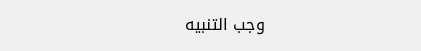وجب التنبيه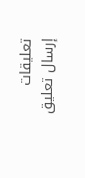تعليقات
إرسال تعليق